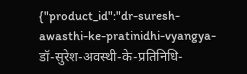{"product_id":"dr-suresh-awasthi-ke-pratinidhi-vyangya-डॉ-सुरेश-अवस्थी-के-प्रतिनिधि-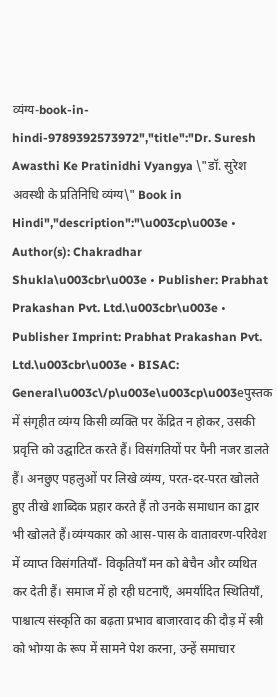व्यंग्य-book-in-hindi-9789392573972","title":"Dr. Suresh Awasthi Ke Pratinidhi Vyangya \"डॉ. सुरेश अवस्थी के प्रतिनिधि व्यंग्य\" Book in Hindi","description":"\u003cp\u003e • Author(s): Chakradhar Shukla\u003cbr\u003e • Publisher: Prabhat Prakashan Pvt. Ltd.\u003cbr\u003e • Publisher Imprint: Prabhat Prakashan Pvt. Ltd.\u003cbr\u003e • BISAC: General\u003c\/p\u003e\u003cp\u003eपुस्तक में संगृहीत व्यंग्य किसी व्यक्ति पर केंद्रित न होकर, उसकी प्रवृत्ति को उद्घाटित करते हैं। विसंगतियों पर पैनी नजर डालते हैं। अनछुए पहलुओं पर लिखे व्यंग्य, परत-दर-परत खोलते हुए तीखे शाब्दिक प्रहार करते हैं तो उनके समाधान का द्वार भी खोलते हैं।व्यंग्यकार को आस-पास के वातावरण-परिवेश में व्याप्त विसंगतियाँ- विकृतियाँ मन को बेचैन और व्यथित कर देती हैं। समाज में हो रही घटनाएँ, अमर्यादित स्थितियाँ, पाश्चात्य संस्कृति का बढ़ता प्रभाव बाजारवाद की दौड़ में स्त्री को भोग्या के रूप में सामने पेश करना, उन्हें समाचार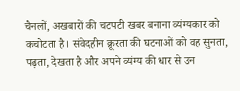चैनलों, अखबारों की चटपटी खबर बनाना व्यंग्यकार को कचोटता है। संवेदहीन क्रूरता की घटनाओं को वह सुनता, पढ़ता, देखता है और अपने व्यंग्य की धार से उन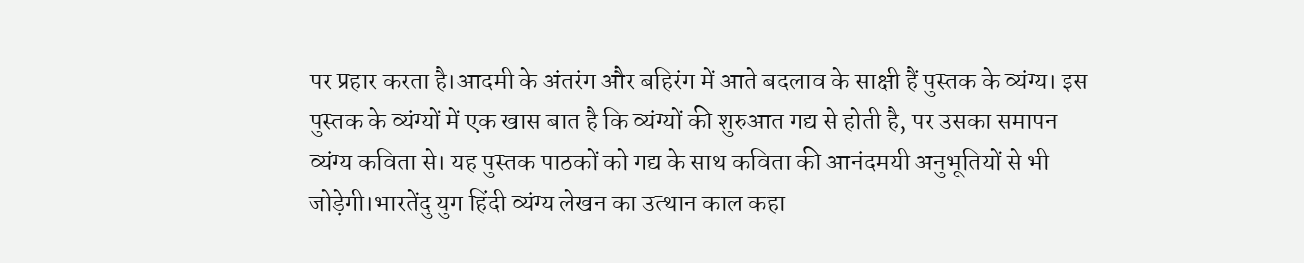पर प्रहार करता है।आदमी के अंतरंग और बहिरंग में आते बदलाव के साक्षी हैं पुस्तक के व्यंग्य। इस पुस्तक के व्यंग्यों में एक खास बात है कि व्यंग्यों की शुरुआत गद्य से होती है, पर उसका समापन व्यंग्य कविता से। यह पुस्तक पाठकों को गद्य के साथ कविता की आनंदमयी अनुभूतियों से भी जोड़ेगी।भारतेंदु युग हिंदी व्यंग्य लेखन का उत्थान काल कहा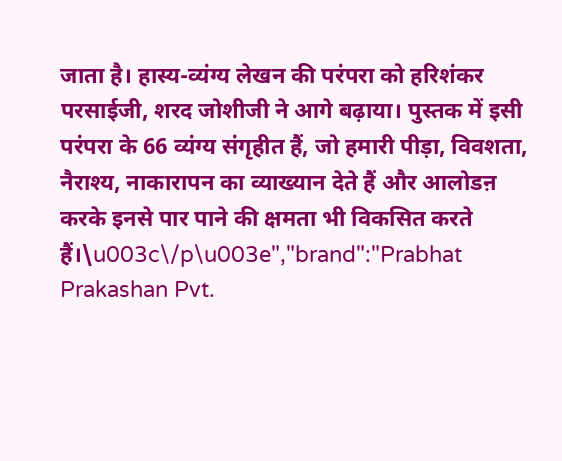जाता है। हास्य-व्यंग्य लेखन की परंपरा को हरिशंकर परसाईजी, शरद जोशीजी ने आगे बढ़ाया। पुस्तक में इसी परंपरा के 66 व्यंग्य संगृहीत हैं, जो हमारी पीड़ा, विवशता, नैराश्य, नाकारापन का व्याख्यान देते हैं और आलोडऩ करके इनसे पार पाने की क्षमता भी विकसित करते हैं।\u003c\/p\u003e","brand":"Prabhat Prakashan Pvt.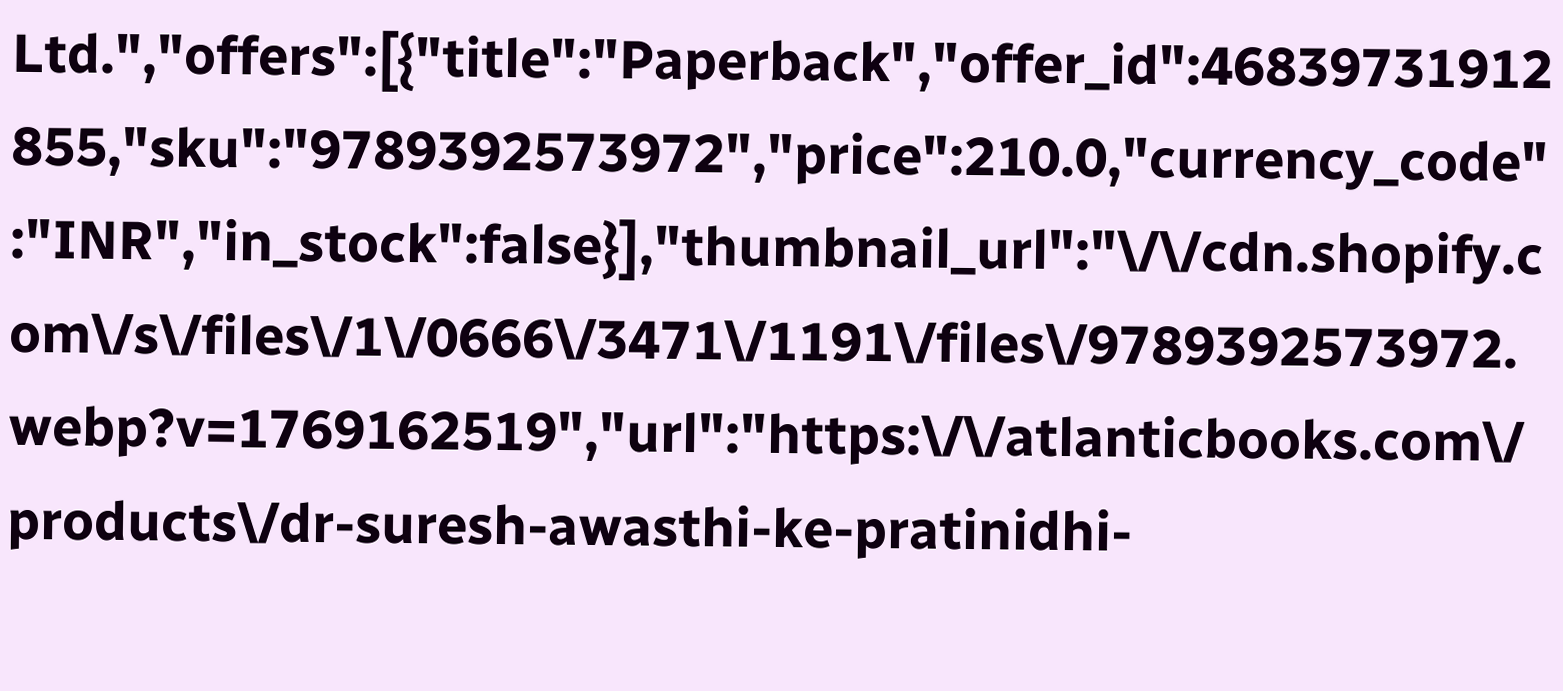Ltd.","offers":[{"title":"Paperback","offer_id":46839731912855,"sku":"9789392573972","price":210.0,"currency_code":"INR","in_stock":false}],"thumbnail_url":"\/\/cdn.shopify.com\/s\/files\/1\/0666\/3471\/1191\/files\/9789392573972.webp?v=1769162519","url":"https:\/\/atlanticbooks.com\/products\/dr-suresh-awasthi-ke-pratinidhi-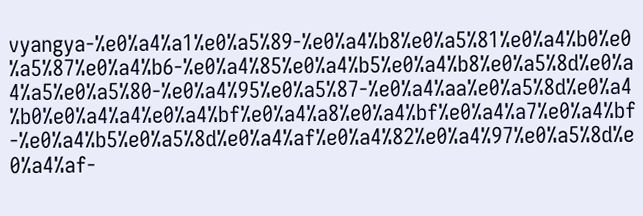vyangya-%e0%a4%a1%e0%a5%89-%e0%a4%b8%e0%a5%81%e0%a4%b0%e0%a5%87%e0%a4%b6-%e0%a4%85%e0%a4%b5%e0%a4%b8%e0%a5%8d%e0%a4%a5%e0%a5%80-%e0%a4%95%e0%a5%87-%e0%a4%aa%e0%a5%8d%e0%a4%b0%e0%a4%a4%e0%a4%bf%e0%a4%a8%e0%a4%bf%e0%a4%a7%e0%a4%bf-%e0%a4%b5%e0%a5%8d%e0%a4%af%e0%a4%82%e0%a4%97%e0%a5%8d%e0%a4%af-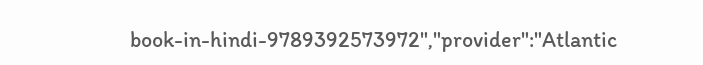book-in-hindi-9789392573972","provider":"Atlantic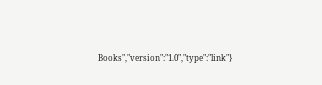Books","version":"1.0","type":"link"}